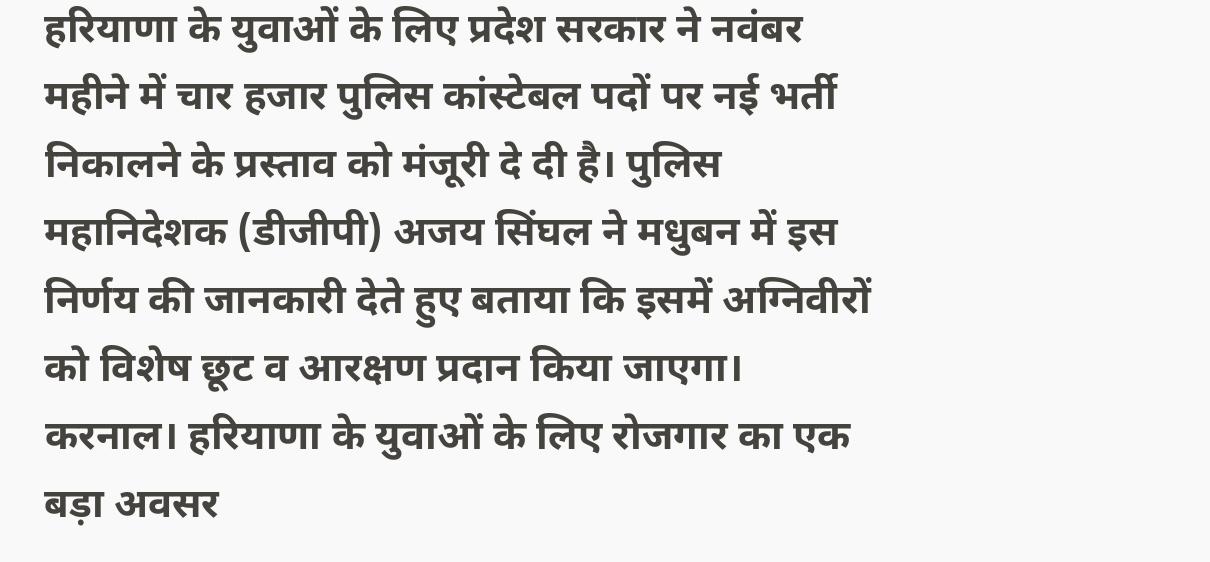हरियाणा के युवाओं के लिए प्रदेश सरकार ने नवंबर महीने में चार हजार पुलिस कांस्टेबल पदों पर नई भर्ती निकालने के प्रस्ताव को मंजूरी दे दी है। पुलिस महानिदेशक (डीजीपी) अजय सिंघल ने मधुबन में इस निर्णय की जानकारी देते हुए बताया कि इसमें अग्निवीरों को विशेष छूट व आरक्षण प्रदान किया जाएगा।
करनाल। हरियाणा के युवाओं के लिए रोजगार का एक बड़ा अवसर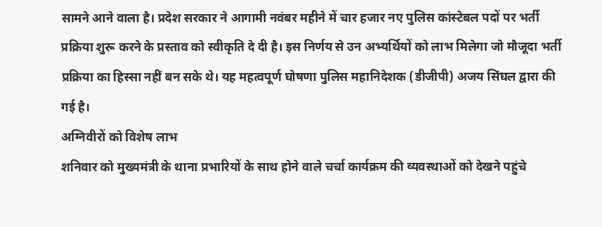सामने आने वाला है। प्रदेश सरकार ने आगामी नवंबर महीने में चार हजार नए पुलिस कांस्टेबल पदों पर भर्ती प्रक्रिया शुरू करने के प्रस्ताव को स्वीकृति दे दी है। इस निर्णय से उन अभ्यर्थियों को लाभ मिलेगा जो मौजूदा भर्ती प्रक्रिया का हिस्सा नहीं बन सके थे। यह महत्वपूर्ण घोषणा पुलिस महानिदेशक (डीजीपी) अजय सिंघल द्वारा की गई है।
अग्निवीरों को विशेष लाभ
शनिवार को मुख्यमंत्री के थाना प्रभारियों के साथ होने वाले चर्चा कार्यक्रम की व्यवस्थाओं को देखने पहुंचे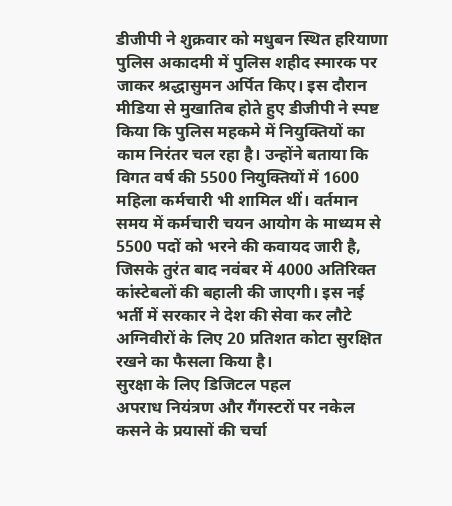डीजीपी ने शुक्रवार को मधुबन स्थित हरियाणा पुलिस अकादमी में पुलिस शहीद स्मारक पर जाकर श्रद्धासुमन अर्पित किए। इस दौरान मीडिया से मुखातिब होते हुए डीजीपी ने स्पष्ट किया कि पुलिस महकमे में नियुक्तियों का काम निरंतर चल रहा है। उन्होंने बताया कि विगत वर्ष की 5500 नियुक्तियों में 1600 महिला कर्मचारी भी शामिल थीं। वर्तमान समय में कर्मचारी चयन आयोग के माध्यम से 5500 पदों को भरने की कवायद जारी है, जिसके तुरंत बाद नवंबर में 4000 अतिरिक्त कांस्टेबलों की बहाली की जाएगी। इस नई भर्ती में सरकार ने देश की सेवा कर लौटे अग्निवीरों के लिए 20 प्रतिशत कोटा सुरक्षित रखने का फैसला किया है।
सुरक्षा के लिए डिजिटल पहल
अपराध नियंत्रण और गैंगस्टरों पर नकेल कसने के प्रयासों की चर्चा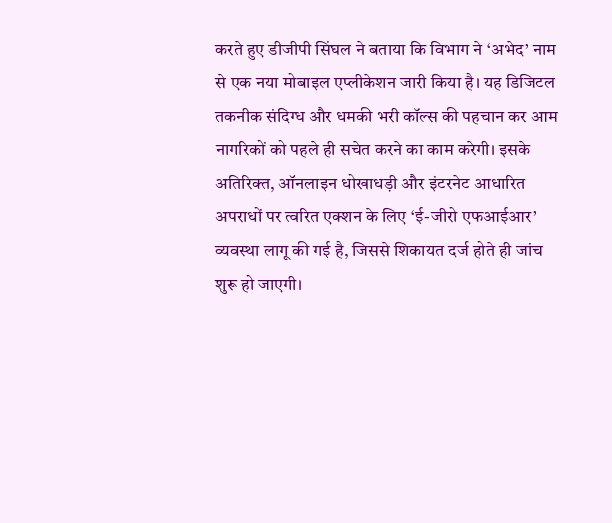करते हुए डीजीपी सिंघल ने बताया कि विभाग ने ‘अभेद’ नाम से एक नया मोबाइल एप्लीकेशन जारी किया है। यह डिजिटल तकनीक संदिग्ध और धमकी भरी कॉल्स की पहचान कर आम नागरिकों को पहले ही सचेत करने का काम करेगी। इसके अतिरिक्त, ऑनलाइन धोखाधड़ी और इंटरनेट आधारित अपराधों पर त्वरित एक्शन के लिए ‘ई-जीरो एफआईआर’ व्यवस्था लागू की गई है, जिससे शिकायत दर्ज होते ही जांच शुरू हो जाएगी।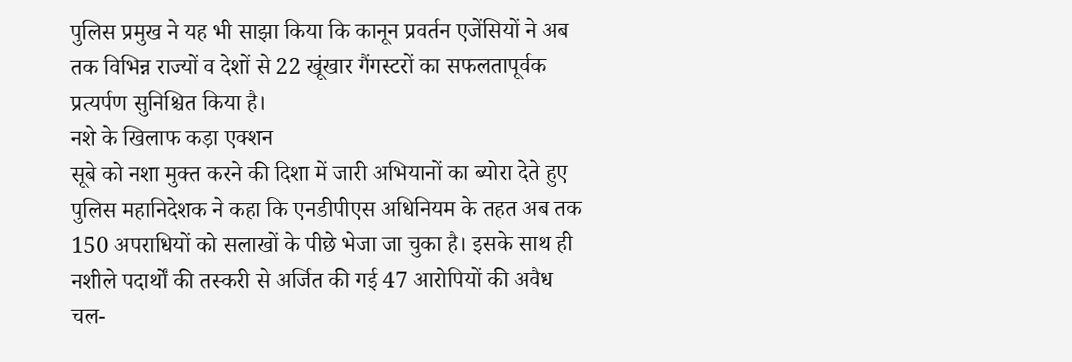पुलिस प्रमुख ने यह भी साझा किया कि कानून प्रवर्तन एजेंसियों ने अब तक विभिन्न राज्यों व देशों से 22 खूंखार गैंगस्टरों का सफलतापूर्वक प्रत्यर्पण सुनिश्चित किया है।
नशे के खिलाफ कड़ा एक्शन
सूबे को नशा मुक्त करने की दिशा में जारी अभियानों का ब्योरा देते हुए पुलिस महानिदेशक ने कहा कि एनडीपीएस अधिनियम के तहत अब तक 150 अपराधियों को सलाखों के पीछे भेजा जा चुका है। इसके साथ ही नशीले पदार्थों की तस्करी से अर्जित की गई 47 आरोपियों की अवैध चल-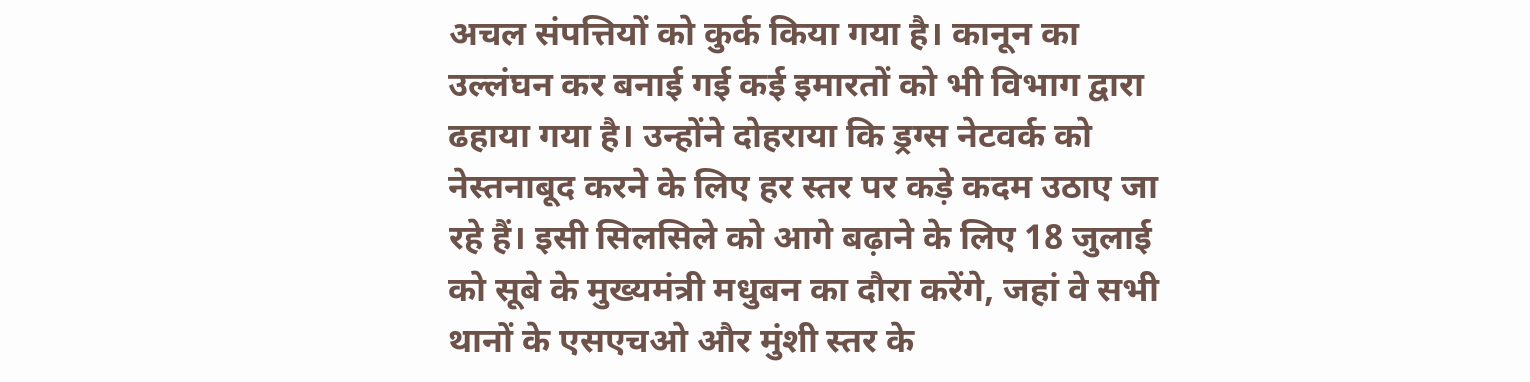अचल संपत्तियों को कुर्क किया गया है। कानून का उल्लंघन कर बनाई गई कई इमारतों को भी विभाग द्वारा ढहाया गया है। उन्होंने दोहराया कि ड्रग्स नेटवर्क को नेस्तनाबूद करने के लिए हर स्तर पर कड़े कदम उठाए जा रहे हैं। इसी सिलसिले को आगे बढ़ाने के लिए 18 जुलाई को सूबे के मुख्यमंत्री मधुबन का दौरा करेंगे, जहां वे सभी थानों के एसएचओ और मुंशी स्तर के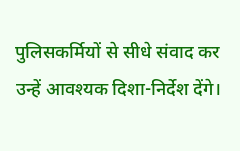पुलिसकर्मियों से सीधे संवाद कर उन्हें आवश्यक दिशा-निर्देश देंगे।